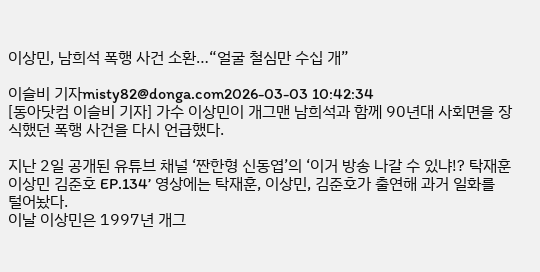이상민, 남희석 폭행 사건 소환…“얼굴 철심만 수십 개”

이슬비 기자misty82@donga.com2026-03-03 10:42:34
[동아닷컴 이슬비 기자] 가수 이상민이 개그맨 남희석과 함께 90년대 사회면을 장식했던 폭행 사건을 다시 언급했다.

지난 2일 공개된 유튜브 채널 ‘짠한형 신동엽’의 ‘이거 방송 나갈 수 있냐!? 탁재훈 이상민 김준호 EP.134’ 영상에는 탁재훈, 이상민, 김준호가 출연해 과거 일화를 털어놨다.
이날 이상민은 1997년 개그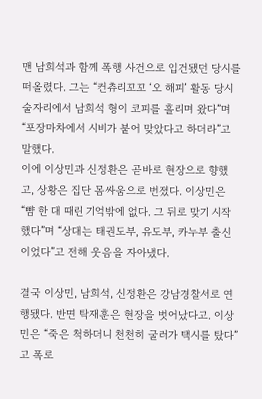맨 남희석과 함께 폭행 사건으로 입건됐던 당시를 떠올렸다. 그는 “컨츄리꼬꼬 ‘오 해피’ 활동 당시 술자리에서 남희석 형이 코피를 흘리며 왔다”며 “포장마차에서 시비가 붙어 맞았다고 하더라”고 말했다.
이에 이상민과 신정환은 곧바로 현장으로 향했고, 상황은 집단 몸싸움으로 번졌다. 이상민은 “뺨 한 대 때린 기억밖에 없다. 그 뒤로 맞기 시작했다”며 “상대는 태권도부, 유도부, 카누부 출신이었다”고 전해 웃음을 자아냈다.

결국 이상민, 남희석, 신정환은 강남경찰서로 연행됐다. 반면 탁재훈은 현장을 벗어났다고. 이상민은 “죽은 척하더니 천천히 굴러가 택시를 탔다”고 폭로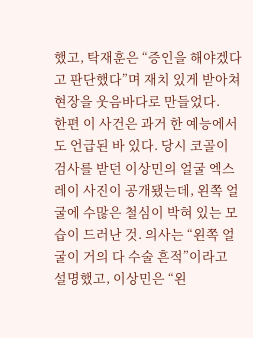했고, 탁재훈은 “증인을 해야겠다고 판단했다”며 재치 있게 받아쳐 현장을 웃음바다로 만들었다.
한편 이 사건은 과거 한 예능에서도 언급된 바 있다. 당시 코골이 검사를 받던 이상민의 얼굴 엑스레이 사진이 공개됐는데, 왼쪽 얼굴에 수많은 철심이 박혀 있는 모습이 드러난 것. 의사는 “왼쪽 얼굴이 거의 다 수술 흔적”이라고 설명했고, 이상민은 “왼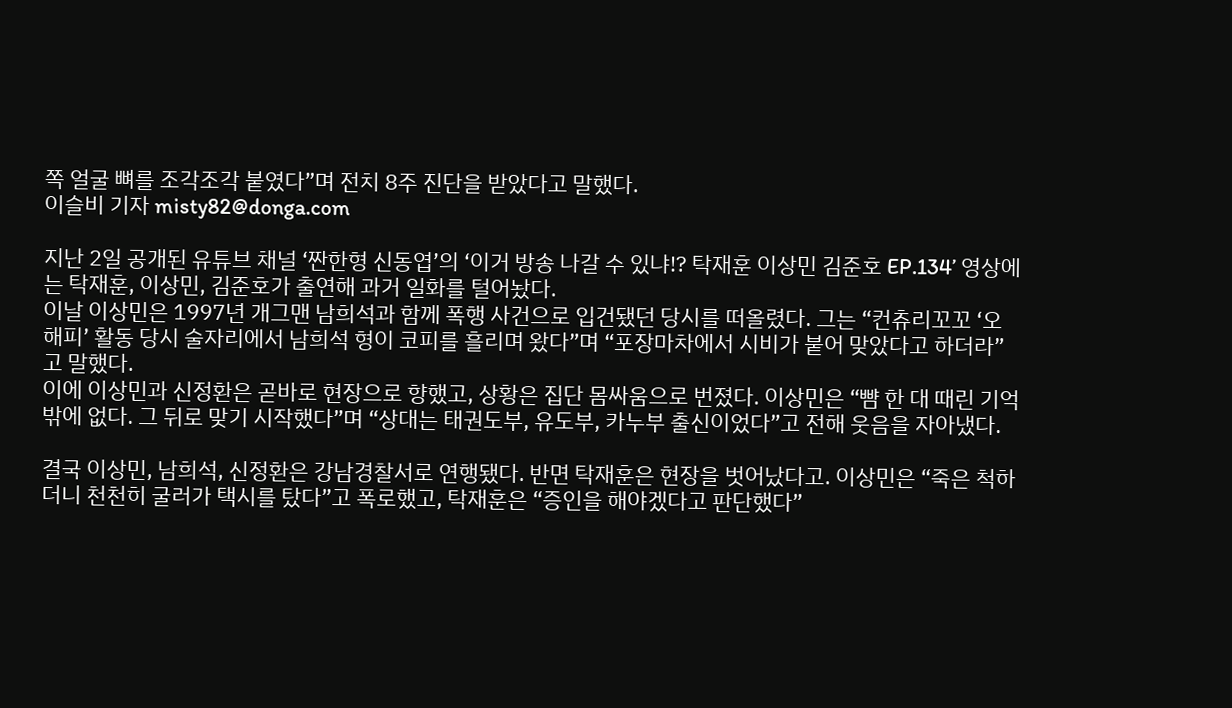쪽 얼굴 뼈를 조각조각 붙였다”며 전치 8주 진단을 받았다고 말했다.
이슬비 기자 misty82@donga.com

지난 2일 공개된 유튜브 채널 ‘짠한형 신동엽’의 ‘이거 방송 나갈 수 있냐!? 탁재훈 이상민 김준호 EP.134’ 영상에는 탁재훈, 이상민, 김준호가 출연해 과거 일화를 털어놨다.
이날 이상민은 1997년 개그맨 남희석과 함께 폭행 사건으로 입건됐던 당시를 떠올렸다. 그는 “컨츄리꼬꼬 ‘오 해피’ 활동 당시 술자리에서 남희석 형이 코피를 흘리며 왔다”며 “포장마차에서 시비가 붙어 맞았다고 하더라”고 말했다.
이에 이상민과 신정환은 곧바로 현장으로 향했고, 상황은 집단 몸싸움으로 번졌다. 이상민은 “뺨 한 대 때린 기억밖에 없다. 그 뒤로 맞기 시작했다”며 “상대는 태권도부, 유도부, 카누부 출신이었다”고 전해 웃음을 자아냈다.

결국 이상민, 남희석, 신정환은 강남경찰서로 연행됐다. 반면 탁재훈은 현장을 벗어났다고. 이상민은 “죽은 척하더니 천천히 굴러가 택시를 탔다”고 폭로했고, 탁재훈은 “증인을 해야겠다고 판단했다”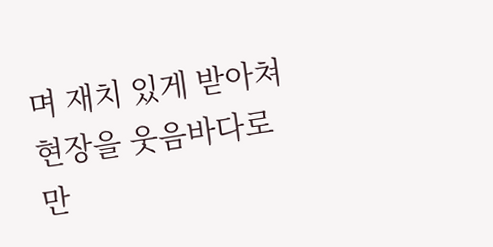며 재치 있게 받아쳐 현장을 웃음바다로 만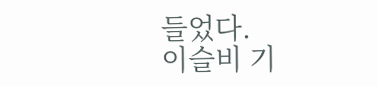들었다.
이슬비 기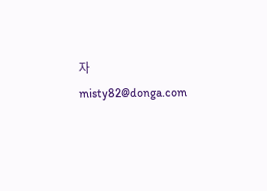자 misty82@donga.com